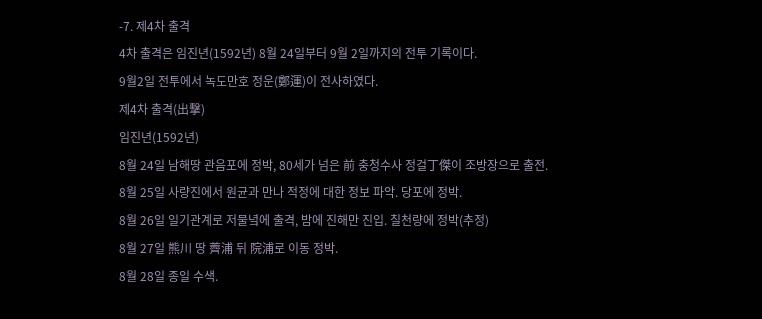-7. 제4차 출격
4차 출격은 임진년(1592년) 8월 24일부터 9월 2일까지의 전투 기록이다.
9월2일 전투에서 녹도만호 정운(鄭運)이 전사하였다.
제4차 출격(出擊)
임진년(1592년)
8월 24일 남해땅 관음포에 정박, 80세가 넘은 前 충청수사 정걸丁傑이 조방장으로 출전.
8월 25일 사량진에서 원균과 만나 적정에 대한 정보 파악. 당포에 정박.
8월 26일 일기관계로 저물녘에 출격, 밤에 진해만 진입. 칠천량에 정박(추정)
8월 27일 熊川 땅 薺浦 뒤 院浦로 이동 정박.
8월 28일 종일 수색.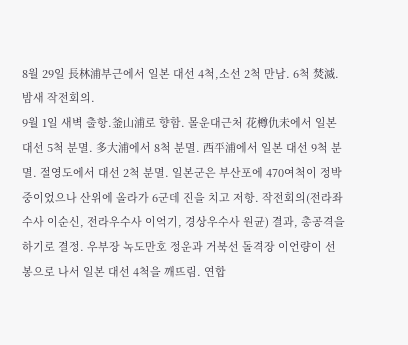8월 29일 長林浦부근에서 일본 대선 4척,소선 2척 만남. 6척 焚滅.
밤새 작전회의.
9월 1일 새벽 출항.釜山浦로 향함. 몰운대근처 花樽仇未에서 일본 대선 5척 분멸. 多大浦에서 8척 분멸. 西平浦에서 일본 대선 9척 분멸. 절영도에서 대선 2척 분멸. 일본군은 부산포에 470여척이 정박중이었으나 산위에 올라가 6군데 진을 치고 저항. 작전회의(전라좌수사 이순신, 전라우수사 이억기, 경상우수사 원균) 결과, 총공격을 하기로 결정. 우부장 녹도만호 정운과 거북선 돌격장 이언량이 선봉으로 나서 일본 대선 4척을 깨뜨림. 연합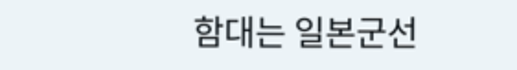함대는 일본군선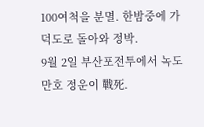100여척을 분멸. 한밤중에 가덕도로 돌아와 정박.
9월 2일 부산포전투에서 녹도만호 정운이 戰死.